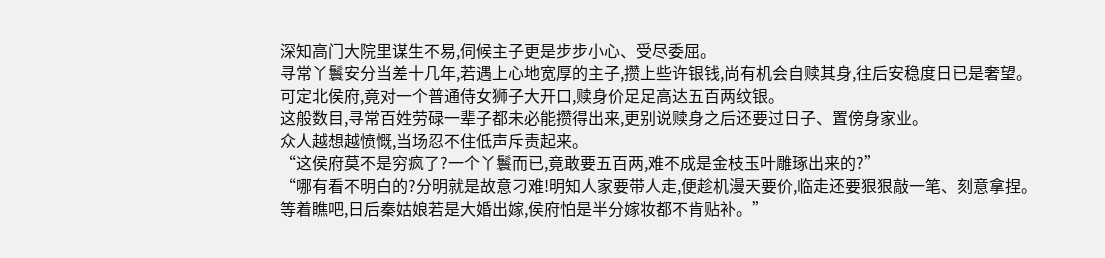深知高门大院里谋生不易,伺候主子更是步步小心、受尽委屈。
寻常丫鬟安分当差十几年,若遇上心地宽厚的主子,攒上些许银钱,尚有机会自赎其身,往后安稳度日已是奢望。
可定北侯府,竟对一个普通侍女狮子大开口,赎身价足足高达五百两纹银。
这般数目,寻常百姓劳碌一辈子都未必能攒得出来,更别说赎身之后还要过日子、置傍身家业。
众人越想越愤慨,当场忍不住低声斥责起来。
“这侯府莫不是穷疯了?一个丫鬟而已,竟敢要五百两,难不成是金枝玉叶雕琢出来的?”
“哪有看不明白的?分明就是故意刁难!明知人家要带人走,便趁机漫天要价,临走还要狠狠敲一笔、刻意拿捏。
等着瞧吧,日后秦姑娘若是大婚出嫁,侯府怕是半分嫁妆都不肯贴补。”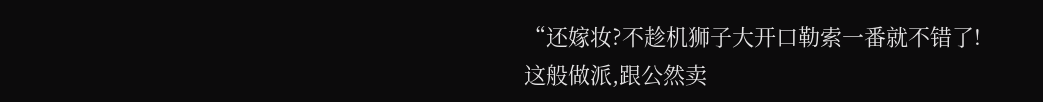“还嫁妆?不趁机狮子大开口勒索一番就不错了!
这般做派,跟公然卖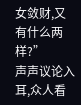女敛财,又有什么两样?”
声声议论入耳,众人看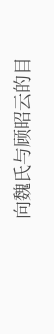向魏氏与顾昭云的目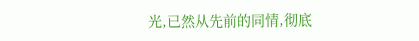光,已然从先前的同情,彻底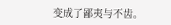变成了鄙夷与不齿。